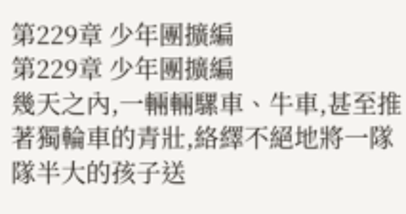第229章 少年團擴編
第229章 少年團擴編
幾天之內,一輛輛騾車、牛車,甚至推著獨輪車的青壯,絡繹不絕地將一隊隊半大的孩子送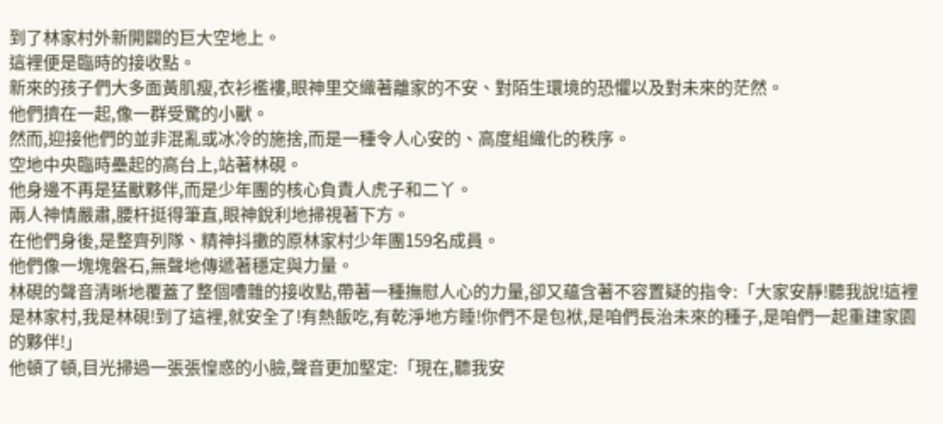到了林家村外新開闢的巨大空地上。
這裡便是臨時的接收點。
新來的孩子們大多面黃肌瘦,衣衫襤褸,眼神里交織著離家的不安、對陌生環境的恐懼以及對未來的茫然。
他們擠在一起,像一群受驚的小獸。
然而,迎接他們的並非混亂或冰冷的施捨,而是一種令人心安的、高度組織化的秩序。
空地中央臨時壘起的高台上,站著林硯。
他身邊不再是猛獸夥伴,而是少年團的核心負責人虎子和二丫。
兩人神情嚴肅,腰杆挺得筆直,眼神銳利地掃視著下方。
在他們身後,是整齊列隊、精神抖擻的原林家村少年團159名成員。
他們像一塊塊磐石,無聲地傳遞著穩定與力量。
林硯的聲音清晰地覆蓋了整個嘈雜的接收點,帶著一種撫慰人心的力量,卻又蘊含著不容置疑的指令:「大家安靜!聽我說!這裡是林家村,我是林硯!到了這裡,就安全了!有熱飯吃,有乾淨地方睡!你們不是包袱,是咱們長治未來的種子,是咱們一起重建家園的夥伴!」
他頓了頓,目光掃過一張張惶惑的小臉,聲音更加堅定:「現在,聽我安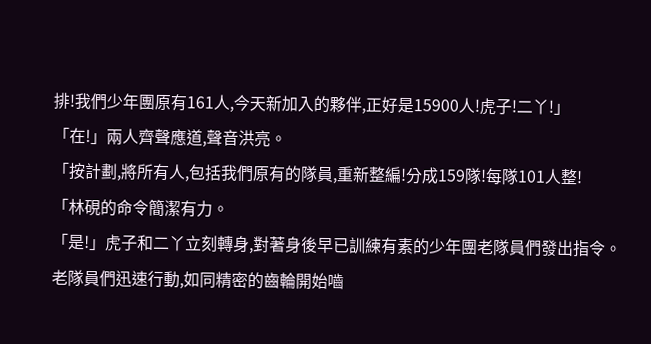排!我們少年團原有161人,今天新加入的夥伴,正好是15900人!虎子!二丫!」
「在!」兩人齊聲應道,聲音洪亮。
「按計劃,將所有人,包括我們原有的隊員,重新整編!分成159隊!每隊101人整!
「林硯的命令簡潔有力。
「是!」虎子和二丫立刻轉身,對著身後早已訓練有素的少年團老隊員們發出指令。
老隊員們迅速行動,如同精密的齒輪開始嚙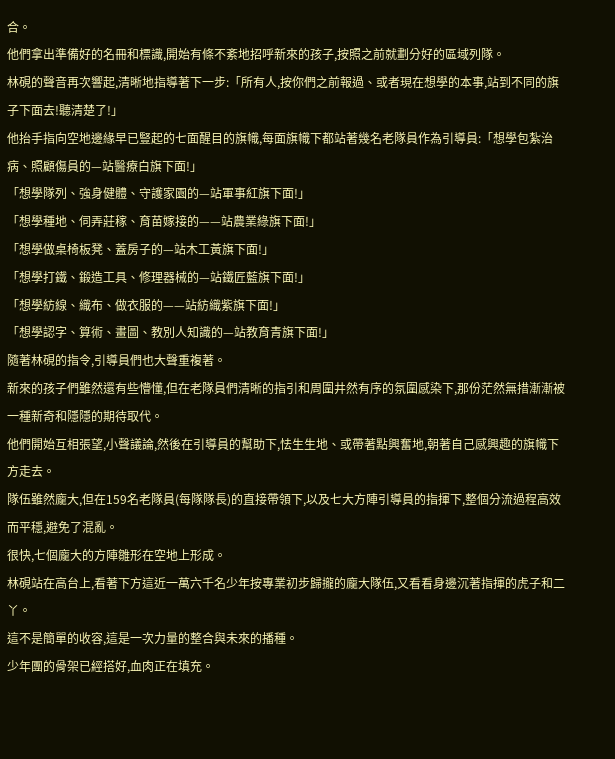合。
他們拿出準備好的名冊和標識,開始有條不紊地招呼新來的孩子,按照之前就劃分好的區域列隊。
林硯的聲音再次響起,清晰地指導著下一步:「所有人,按你們之前報過、或者現在想學的本事,站到不同的旗子下面去!聽清楚了!」
他抬手指向空地邊緣早已豎起的七面醒目的旗幟,每面旗幟下都站著幾名老隊員作為引導員:「想學包紮治病、照顧傷員的—站醫療白旗下面!」
「想學隊列、強身健體、守護家園的—站軍事紅旗下面!」
「想學種地、伺弄莊稼、育苗嫁接的——站農業綠旗下面!」
「想學做桌椅板凳、蓋房子的—站木工黃旗下面!」
「想學打鐵、鍛造工具、修理器械的—站鐵匠藍旗下面!」
「想學紡線、織布、做衣服的——站紡織紫旗下面!」
「想學認字、算術、畫圖、教別人知識的—站教育青旗下面!」
隨著林硯的指令,引導員們也大聲重複著。
新來的孩子們雖然還有些懵懂,但在老隊員們清晰的指引和周圍井然有序的氛圍感染下,那份茫然無措漸漸被一種新奇和隱隱的期待取代。
他們開始互相張望,小聲議論,然後在引導員的幫助下,怯生生地、或帶著點興奮地,朝著自己感興趣的旗幟下方走去。
隊伍雖然龐大,但在159名老隊員(每隊隊長)的直接帶領下,以及七大方陣引導員的指揮下,整個分流過程高效而平穩,避免了混亂。
很快,七個龐大的方陣雛形在空地上形成。
林硯站在高台上,看著下方這近一萬六千名少年按專業初步歸攏的龐大隊伍,又看看身邊沉著指揮的虎子和二丫。
這不是簡單的收容,這是一次力量的整合與未來的播種。
少年團的骨架已經搭好,血肉正在填充。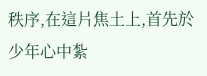秩序,在這片焦土上,首先於少年心中紮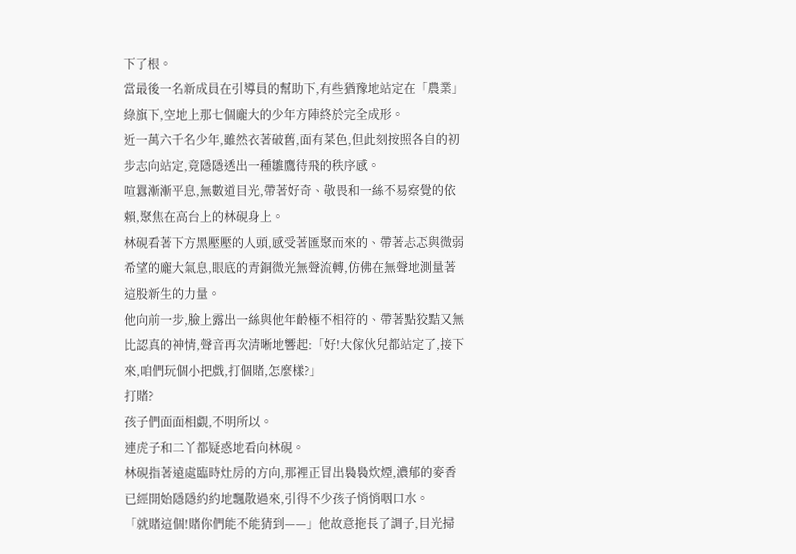下了根。
當最後一名新成員在引導員的幫助下,有些猶豫地站定在「農業」綠旗下,空地上那七個龐大的少年方陣終於完全成形。
近一萬六千名少年,雖然衣著破舊,面有菜色,但此刻按照各自的初步志向站定,竟隱隱透出一種雛鷹待飛的秩序感。
喧囂漸漸平息,無數道目光,帶著好奇、敬畏和一絲不易察覺的依賴,聚焦在高台上的林硯身上。
林硯看著下方黑壓壓的人頭,感受著匯聚而來的、帶著忐忑與微弱希望的龐大氣息,眼底的青銅微光無聲流轉,仿佛在無聲地測量著這股新生的力量。
他向前一步,臉上露出一絲與他年齡極不相符的、帶著點狡黠又無比認真的神情,聲音再次清晰地響起:「好!大傢伙兒都站定了,接下來,咱們玩個小把戲,打個賭,怎麼樣?」
打賭?
孩子們面面相覷,不明所以。
連虎子和二丫都疑惑地看向林硯。
林硯指著遠處臨時灶房的方向,那裡正冒出裊裊炊煙,濃郁的麥香已經開始隱隱約約地飄散過來,引得不少孩子悄悄咽口水。
「就賭這個!賭你們能不能猜到——」他故意拖長了調子,目光掃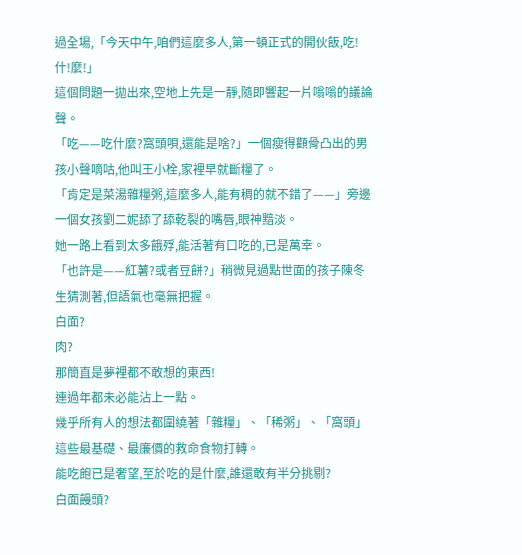過全場,「今天中午,咱們這麼多人,第一頓正式的開伙飯,吃!什!麼!」
這個問題一拋出來,空地上先是一靜,隨即響起一片嗡嗡的議論聲。
「吃——吃什麼?窩頭唄,還能是啥?」一個瘦得顴骨凸出的男孩小聲嘀咕,他叫王小栓,家裡早就斷糧了。
「肯定是菜湯雜糧粥,這麼多人,能有稠的就不錯了——」旁邊一個女孩劉二妮舔了舔乾裂的嘴唇,眼神黯淡。
她一路上看到太多餓殍,能活著有口吃的,已是萬幸。
「也許是——紅薯?或者豆餅?」稍微見過點世面的孩子陳冬生猜測著,但語氣也毫無把握。
白面?
肉?
那簡直是夢裡都不敢想的東西!
連過年都未必能沾上一點。
幾乎所有人的想法都圍繞著「雜糧」、「稀粥」、「窩頭」這些最基礎、最廉價的救命食物打轉。
能吃飽已是奢望,至於吃的是什麼,誰還敢有半分挑剔?
白面饅頭?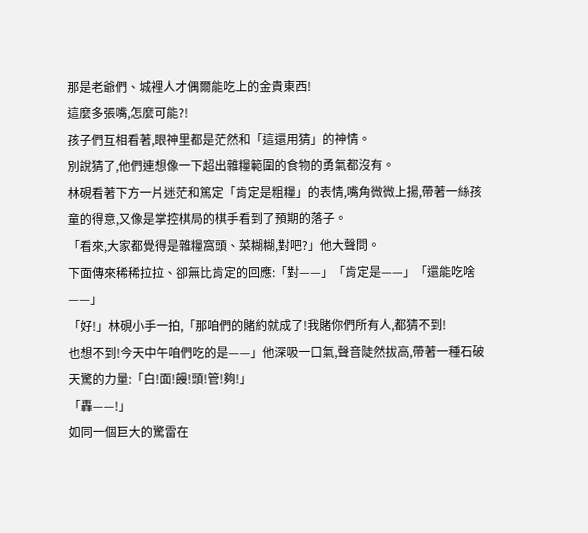那是老爺們、城裡人才偶爾能吃上的金貴東西!
這麼多張嘴,怎麼可能?!
孩子們互相看著,眼神里都是茫然和「這還用猜」的神情。
別說猜了,他們連想像一下超出雜糧範圍的食物的勇氣都沒有。
林硯看著下方一片迷茫和篤定「肯定是粗糧」的表情,嘴角微微上揚,帶著一絲孩童的得意,又像是掌控棋局的棋手看到了預期的落子。
「看來,大家都覺得是雜糧窩頭、菜糊糊,對吧?」他大聲問。
下面傳來稀稀拉拉、卻無比肯定的回應:「對——」「肯定是——」「還能吃啥——」
「好!」林硯小手一拍,「那咱們的賭約就成了!我賭你們所有人,都猜不到!
也想不到!今天中午咱們吃的是——」他深吸一口氣,聲音陡然拔高,帶著一種石破天驚的力量:「白!面!饅!頭!管!夠!」
「轟——!」
如同一個巨大的驚雷在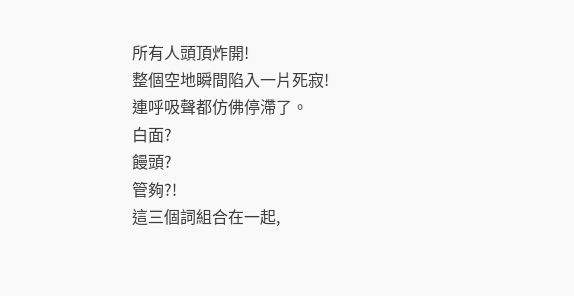所有人頭頂炸開!
整個空地瞬間陷入一片死寂!
連呼吸聲都仿佛停滯了。
白面?
饅頭?
管夠?!
這三個詞組合在一起,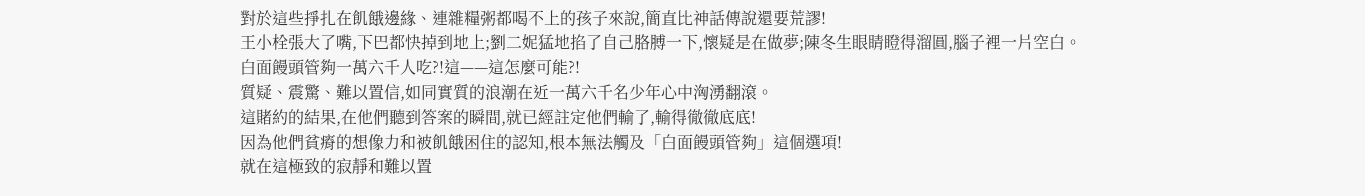對於這些掙扎在飢餓邊緣、連雜糧粥都喝不上的孩子來說,簡直比神話傳說還要荒謬!
王小栓張大了嘴,下巴都快掉到地上;劉二妮猛地掐了自己胳膊一下,懷疑是在做夢;陳冬生眼睛瞪得溜圓,腦子裡一片空白。
白面饅頭管夠一萬六千人吃?!這——這怎麼可能?!
質疑、震驚、難以置信,如同實質的浪潮在近一萬六千名少年心中洶湧翻滾。
這賭約的結果,在他們聽到答案的瞬間,就已經註定他們輸了,輸得徹徹底底!
因為他們貧瘠的想像力和被飢餓困住的認知,根本無法觸及「白面饅頭管夠」這個選項!
就在這極致的寂靜和難以置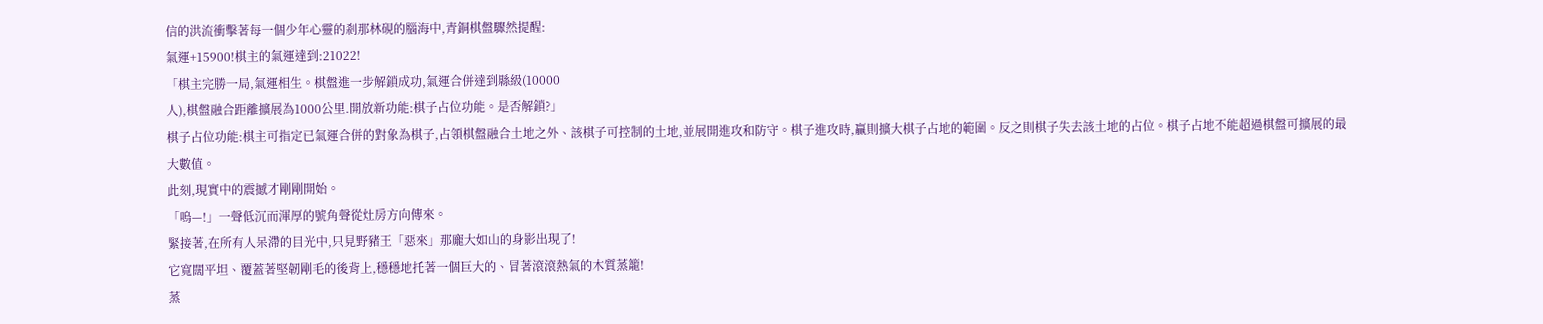信的洪流衝擊著每一個少年心靈的剎那林硯的腦海中,青銅棋盤驟然提醒:
氣運+15900!棋主的氣運達到:21022!
「棋主完勝一局,氣運相生。棋盤進一步解鎖成功,氣運合併達到縣級(10000
人),棋盤融合距離擴展為1000公里.開放新功能:棋子占位功能。是否解鎖?」
棋子占位功能:棋主可指定已氣運合併的對象為棋子,占領棋盤融合土地之外、該棋子可控制的土地,並展開進攻和防守。棋子進攻時,贏則擴大棋子占地的範圍。反之則棋子失去該土地的占位。棋子占地不能超過棋盤可擴展的最大數值。
此刻,現實中的震撼才剛剛開始。
「嗚—!」一聲低沉而渾厚的號角聲從灶房方向傳來。
緊接著,在所有人呆滯的目光中,只見野豬王「惡來」那龐大如山的身影出現了!
它寬闊平坦、覆蓋著堅韌剛毛的後背上,穩穩地托著一個巨大的、冒著滾滾熱氣的木質蒸籠!
蒸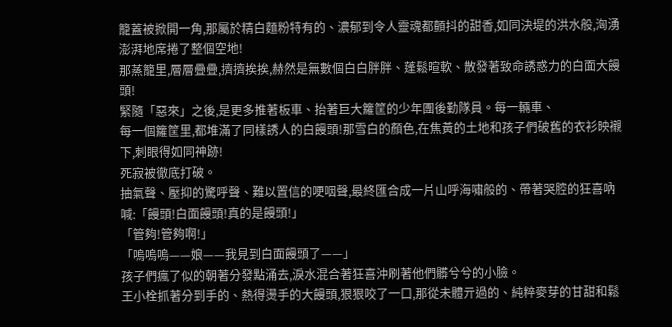籠蓋被掀開一角,那屬於精白麵粉特有的、濃郁到令人靈魂都顫抖的甜香,如同決堤的洪水般,洶湧澎湃地席捲了整個空地!
那蒸籠里,層層疊疊,擠擠挨挨,赫然是無數個白白胖胖、蓬鬆暄軟、散發著致命誘惑力的白面大饅頭!
緊隨「惡來」之後,是更多推著板車、抬著巨大籮筐的少年團後勤隊員。每一輛車、
每一個籮筐里,都堆滿了同樣誘人的白饅頭!那雪白的顏色,在焦黃的土地和孩子們破舊的衣衫映襯下,刺眼得如同神跡!
死寂被徹底打破。
抽氣聲、壓抑的驚呼聲、難以置信的哽咽聲,最終匯合成一片山呼海嘯般的、帶著哭腔的狂喜吶喊:「饅頭!白面饅頭!真的是饅頭!」
「管夠!管夠啊!」
「嗚嗚嗚——娘——我見到白面饅頭了——」
孩子們瘋了似的朝著分發點涌去,淚水混合著狂喜沖刷著他們髒兮兮的小臉。
王小栓抓著分到手的、熱得燙手的大饅頭,狠狠咬了一口,那從未體亓過的、純粹麥芽的甘甜和鬆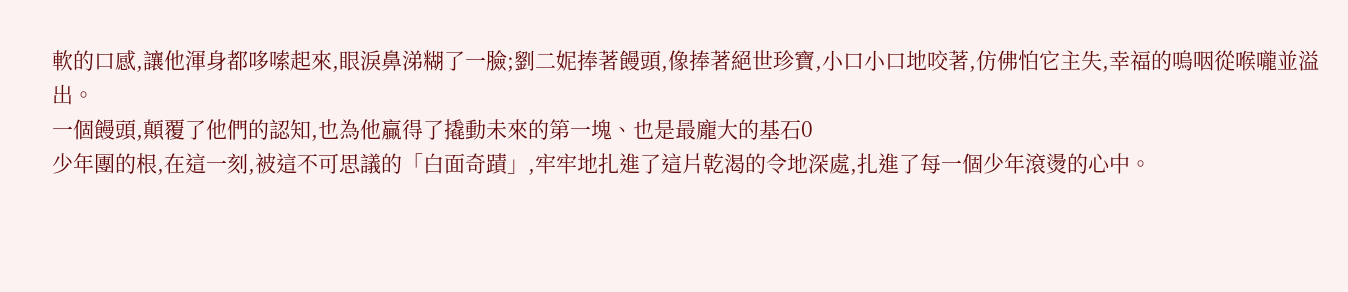軟的口感,讓他渾身都哆嗦起來,眼淚鼻涕糊了一臉;劉二妮捧著饅頭,像捧著絕世珍寶,小口小口地咬著,仿佛怕它主失,幸福的嗚咽從喉嚨並溢出。
一個饅頭,顛覆了他們的認知,也為他贏得了撬動未來的第一塊、也是最龐大的基石0
少年團的根,在這一刻,被這不可思議的「白面奇蹟」,牢牢地扎進了這片乾渴的令地深處,扎進了每一個少年滾燙的心中。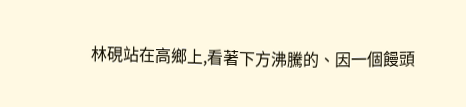林硯站在高鄉上,看著下方沸騰的、因一個饅頭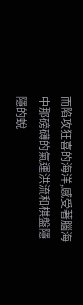而陷攻狂喜的海洋,感受著腦海中那磅礴的氣運洪流和棋盤隱隱的蛻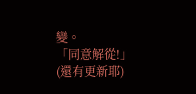變。
「同意解從!」
(還有更新耶)